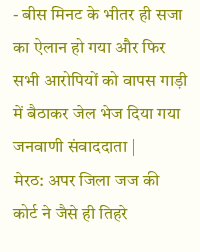- बीस मिनट के भीतर ही सजा का ऐलान हो गया और फिर सभी आरोपियों को वापस गाड़ी में बैठाकर जेल भेज दिया गया
जनवाणी संवाददाता |
मेरठ: अपर जिला जज की कोर्ट ने जैसे ही तिहरे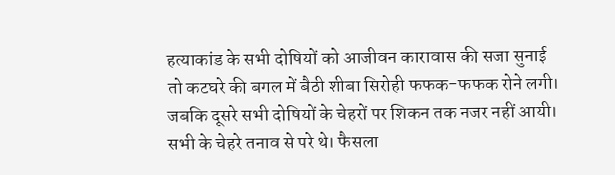हत्याकांड के सभी दोषियों को आजीवन कारावास की सजा सुनाई तो कटघरे की बगल में बैठी शीबा सिरोही फफक-फफक रोने लगी। जबकि दूसरे सभी दोषियों के चेहरों पर शिकन तक नजर नहीं आयी। सभी के चेहरे तनाव से परे थे। फैसला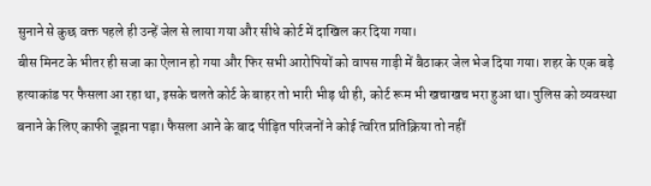सुनाने से कुछ वक्त पहले ही उन्हें जेल से लाया गया और सीधे कोर्ट में दाखिल कर दिया गया।
बीस मिनट के भीतर ही सजा का ऐलान हो गया और फिर सभी आरोपियों को वापस गाड़ी में बैठाकर जेल भेज दिया गया। शहर के एक बड़े हत्याकांड पर फैसला आ रहा था, इसके चलते कोर्ट के बाहर तो भारी भीड़ थी ही, कोर्ट रूम भी खचाखच भरा हुआ था। पुलिस को व्यवस्था बनाने के लिए काफी जूझना पड़ा। फैसला आने के बाद पीड़ित परिजनों ने कोई त्वरित प्रतिक्रिया तो नहीं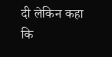दी लेकिन कहा कि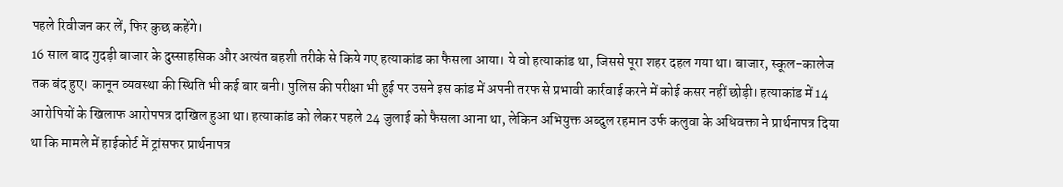पहले रिवीजन कर लें, फिर कुछ कहेंगे।
16 साल बाद गुदड़ी बाजार के दुस्साहसिक और अत्यंत बहशी तरीके से किये गए हत्याकांड का फैसला आया। ये वो हत्याकांड था, जिससे पूरा शहर दहल गया था। बाजार, स्कूल-कालेज तक बंद हुए। कानून व्यवस्था की स्थिति भी कई बार बनी। पुलिस की परीक्षा भी हुई पर उसने इस कांड में अपनी तरफ से प्रभावी कार्रवाई करने में कोई कसर नहीं छोड़ी। हत्याकांड में 14 आरोपियों के खिलाफ आरोपपत्र दाखिल हुआ था। हत्याकांड को लेकर पहले 24 जुलाई को फैसला आना था, लेकिन अभियुक्त अब्दुल रहमान उर्फ कलुवा के अधिवक्ता ने प्रार्थनापत्र दिया था कि मामले में हाईकोर्ट में ट्रांसफर प्रार्थनापत्र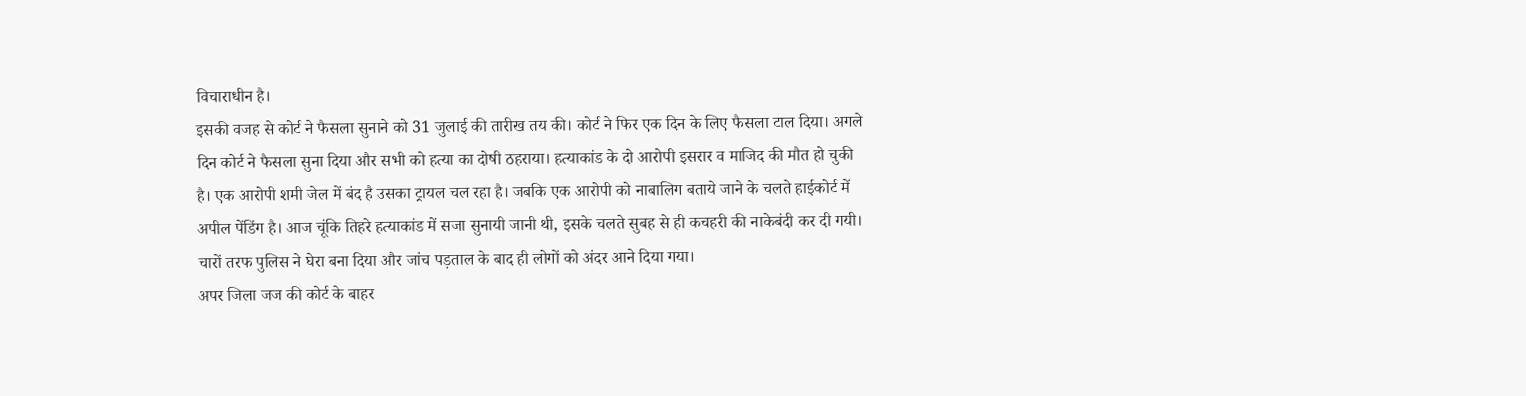विचाराधीन है।
इसकी वजह से कोर्ट ने फैसला सुनाने को 31 जुलाई की तारीख तय की। कोर्ट ने फिर एक दिन के लिए फैसला टाल दिया। अगले दिन कोर्ट ने फैसला सुना दिया और सभी को हत्या का दोषी ठहराया। हत्याकांड के दो आरोपी इसरार व माजिद की मौत हो चुकी है। एक आरोपी शमी जेल में बंद है उसका ट्रायल चल रहा है। जबकि एक आरोपी को नाबालिग बताये जाने के चलते हाईकोर्ट में अपील पेंडिंग है। आज चूंकि तिहरे हत्याकांड में सजा सुनायी जानी थी, इसके चलते सुबह से ही कचहरी की नाकेबंदी कर दी गयी। चारों तरफ पुलिस ने घेरा बना दिया और जांच पड़ताल के बाद ही लोगों को अंदर आने दिया गया।
अपर जिला जज की कोर्ट के बाहर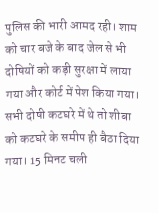पुलिस की भारी आमद रही। शाम को चार बजे के बाद जेल से भी दोषियों को कड़ी सुरक्षा में लाया गया और कोर्ट में पेश किया गया। सभी दोषी कटघरे में थे तो शीबा को कटघरे के समीप ही बैठा दिया गया। 15 मिनट चली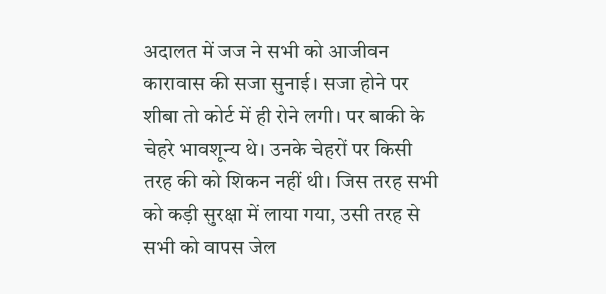अदालत में जज ने सभी को आजीवन कारावास की सजा सुनाई। सजा होने पर शीबा तो कोर्ट में ही रोने लगी। पर बाकी के चेहरे भावशून्य थे। उनके चेहरों पर किसी तरह की को शिकन नहीं थी। जिस तरह सभी को कड़ी सुरक्षा में लाया गया, उसी तरह से सभी को वापस जेल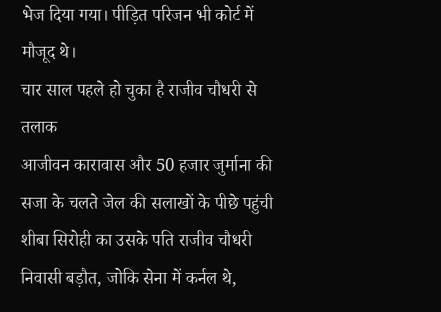भेज दिया गया। पीड़ित परिजन भी कोर्ट में मौजूद थे।
चार साल पहले हो चुका है राजीव चौधरी से तलाक
आजीवन कारावास और 50 हजार जुर्माना की सजा के चलते जेल की सलाखों के पीछे पहुंची शीबा सिरोही का उसके पति राजीव चौधरी निवासी बड़ौत, जोकि सेना में कर्नल थे,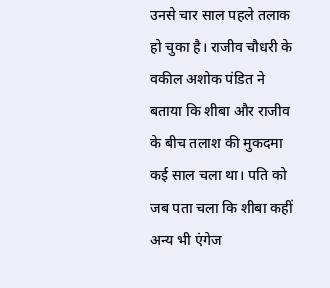उनसे चार साल पहले तलाक हो चुका है। राजीव चौधरी के वकील अशोक पंडित ने बताया कि शीबा और राजीव के बीच तलाश की मुकदमा कई साल चला था। पति को जब पता चला कि शीबा कहीं अन्य भी एंगेज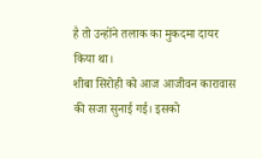है तो उन्होंने तलाक का मुकदमा दायर किया था।
शीबा सिरोही को आज आजीवन कारावास की सजा सुनाई गई। इसको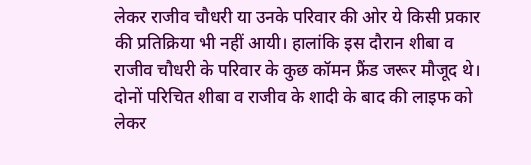लेकर राजीव चौधरी या उनके परिवार की ओर ये किसी प्रकार की प्रतिक्रिया भी नहीं आयी। हालांकि इस दौरान शीबा व राजीव चौधरी के परिवार के कुछ कॉमन फ्रैंड जरूर मौजूद थे। दोनों परिचित शीबा व राजीव के शादी के बाद की लाइफ को लेकर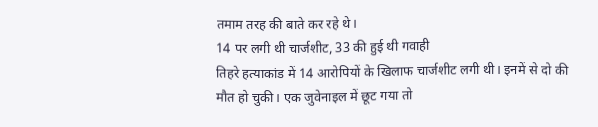तमाम तरह की बाते कर रहे थे।
14 पर लगी थी चार्जशीट, 33 की हुई थी गवाही
तिहरे हत्याकांड में 14 आरोपियों के खिलाफ चार्जशीट लगी थी। इनमें से दो की मौत हो चुकी। एक जुवेनाइल में छूट गया तो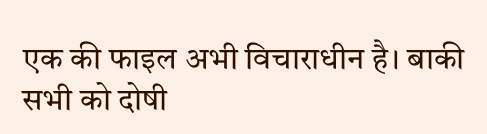एक की फाइल अभी विचाराधीन है। बाकी सभी को दोषी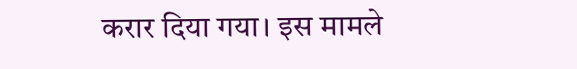करार दिया गया। इस मामले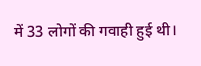में 33 लोगों की गवाही हुई थी।